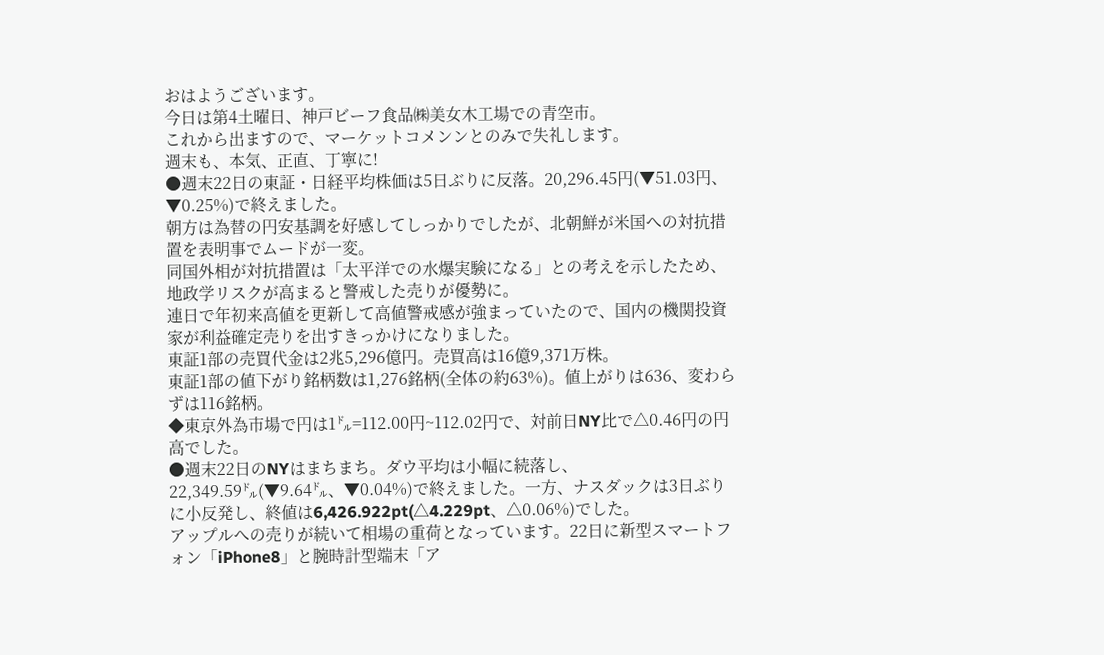おはようございます。
今日は第4土曜日、神戸ビーフ食品㈱美女木工場での青空市。
これから出ますので、マーケットコメンンとのみで失礼します。
週末も、本気、正直、丁寧に!
●週末22日の東証・日経平均株価は5日ぶりに反落。20,296.45円(▼51.03円、▼0.25%)で終えました。
朝方は為替の円安基調を好感してしっかりでしたが、北朝鮮が米国への対抗措置を表明事でムードが一変。
同国外相が対抗措置は「太平洋での水爆実験になる」との考えを示したため、地政学リスクが高まると警戒した売りが優勢に。
連日で年初来高値を更新して高値警戒感が強まっていたので、国内の機関投資家が利益確定売りを出すきっかけになりました。
東証1部の売買代金は2兆5,296億円。売買高は16億9,371万株。
東証1部の値下がり銘柄数は1,276銘柄(全体の約63%)。値上がりは636、変わらずは116銘柄。
◆東京外為市場で円は1㌦=112.00円~112.02円で、対前日NY比で△0.46円の円高でした。
●週末22日のNYはまちまち。ダウ平均は小幅に続落し、22,349.59㌦(▼9.64㌦、▼0.04%)で終えました。一方、ナスダックは3日ぶりに小反発し、終値は6,426.922pt(△4.229pt、△0.06%)でした。
アップルへの売りが続いて相場の重荷となっています。22日に新型スマートフォン「iPhone8」と腕時計型端末「ア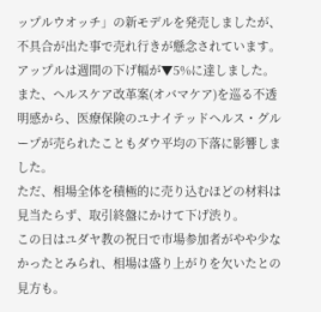ップルウオッチ」の新モデルを発売しましたが、不具合が出た事で売れ行きが懸念されています。アップルは週間の下げ幅が▼5%に達しました。
また、ヘルスケア改革案(オバマケア)を巡る不透明感から、医療保険のユナイテッドヘルス・グループが売られたこともダウ平均の下落に影響しました。
ただ、相場全体を積極的に売り込むほどの材料は見当たらず、取引終盤にかけて下げ渋り。
この日はユダヤ教の祝日で市場参加者がやや少なかったとみられ、相場は盛り上がりを欠いたとの見方も。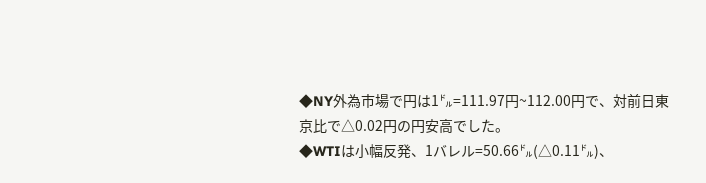◆NY外為市場で円は1㌦=111.97円~112.00円で、対前日東京比で△0.02円の円安高でした。
◆WTIは小幅反発、1バレル=50.66㌦(△0.11㌦)、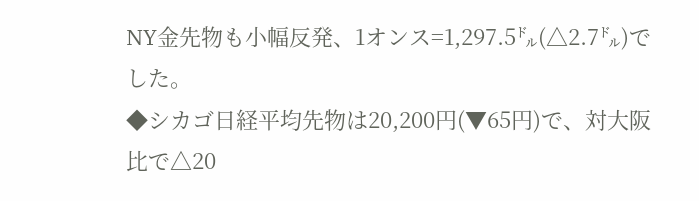NY金先物も小幅反発、1オンス=1,297.5㌦(△2.7㌦)でした。
◆シカゴ日経平均先物は20,200円(▼65円)で、対大阪比で△20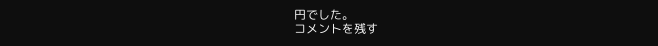円でした。
コメントを残す